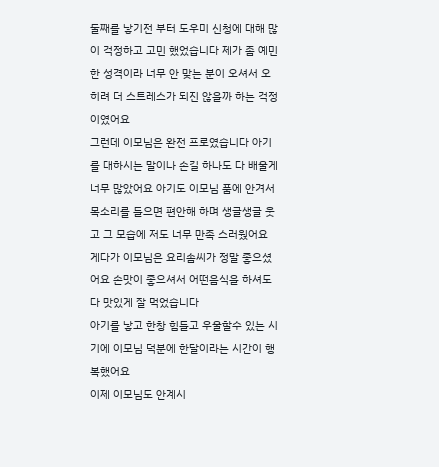둘째를 낳기전 부터 도우미 신청에 대해 많이 걱정하고 고민 했었습니다 제가 좀 예민한 성격이라 너무 안 맞는 분이 오셔서 오히려 더 스트레스가 되진 않을까 하는 걱정이였어요
그런데 이모님은 완전 프로였습니다 아기를 대하시는 말이나 손길 하나도 다 배울게 너무 많았어요 아기도 이모님 품에 안겨서 목소리를 들으면 편안해 하며 생글생글 웃고 그 모습에 저도 너무 만족 스러웠어요
게다가 이모님은 요리솜씨가 정말 좋으셨어요 손맛이 좋으셔서 어떤음식을 하셔도 다 맛있게 잘 먹었습니다
아기를 낳고 한창 힘들고 우울할수 있는 시기에 이모님 덕분에 한달이라는 시간이 행복했어요
이제 이모님도 안계시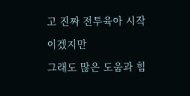고 진짜 전투육아 시작 이겠지만
그래도 많은 도움과 힘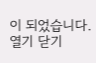이 되었습니다.
열기 닫기